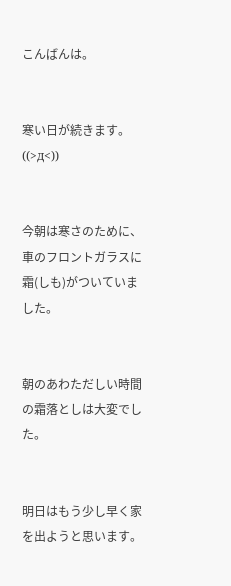こんばんは。


寒い日が続きます。((>д<))


今朝は寒さのために、車のフロントガラスに霜(しも)がついていました。


朝のあわただしい時間の霜落としは大変でした。


明日はもう少し早く家を出ようと思います。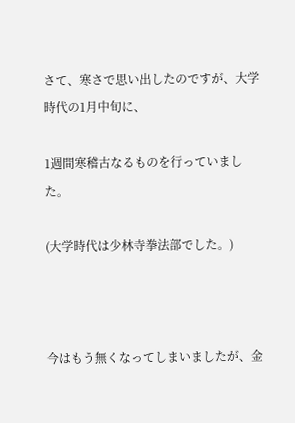さて、寒さで思い出したのですが、大学時代の1月中旬に、

1週間寒稽古なるものを行っていました。

(大学時代は少林寺拳法部でした。)



今はもう無くなってしまいましたが、金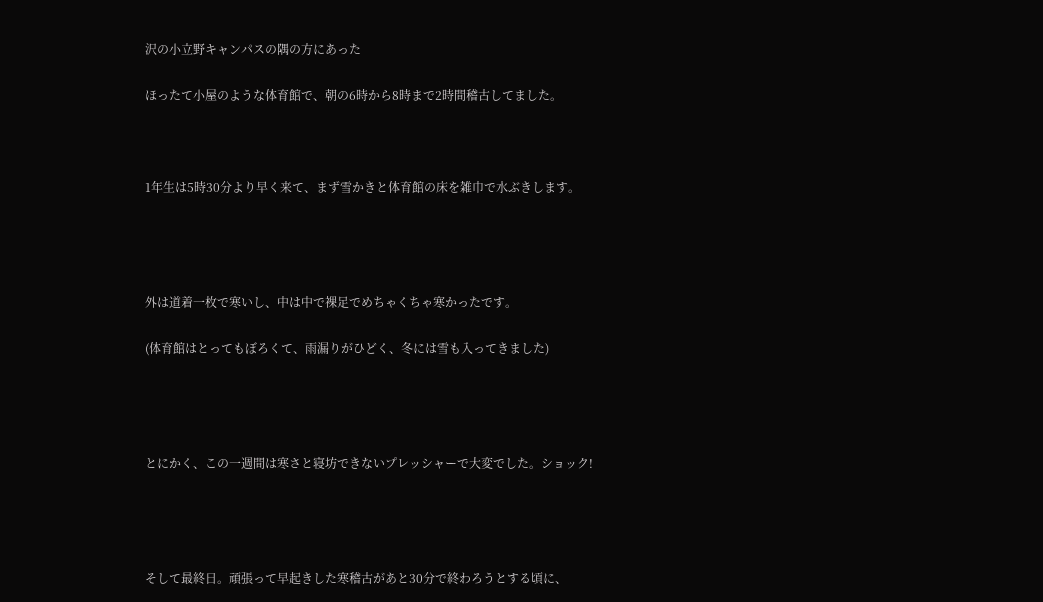沢の小立野キャンパスの隅の方にあった

ほったて小屋のような体育館で、朝の6時から8時まで2時間稽古してました。



1年生は5時30分より早く来て、まず雪かきと体育館の床を雑巾で水ぶきします。




外は道着一枚で寒いし、中は中で裸足でめちゃくちゃ寒かったです。

(体育館はとってもぼろくて、雨漏りがひどく、冬には雪も入ってきました)




とにかく、この一週間は寒さと寝坊できないプレッシャーで大変でした。ショック!




そして最終日。頑張って早起きした寒稽古があと30分で終わろうとする頃に、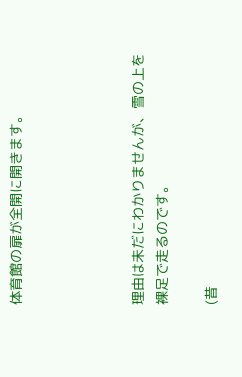体育館の扉が全開に開きます。




理由は未だにわかりませんが、雪の上を裸足で走るのです。

(昔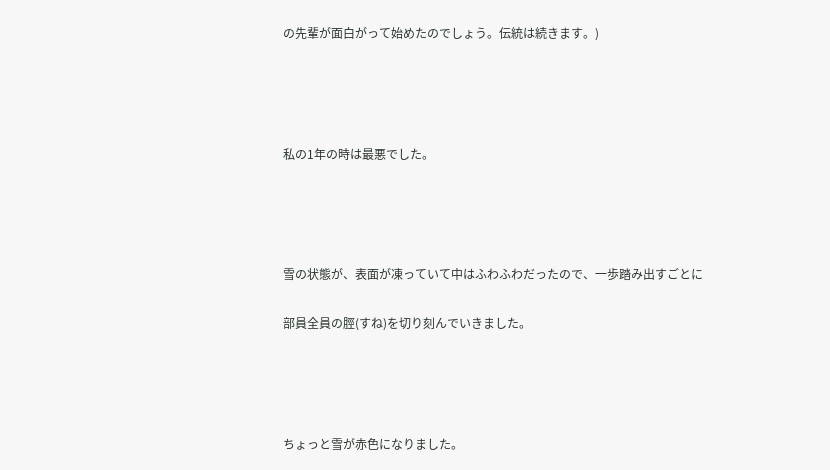の先輩が面白がって始めたのでしょう。伝統は続きます。)




私の1年の時は最悪でした。




雪の状態が、表面が凍っていて中はふわふわだったので、一歩踏み出すごとに

部員全員の脛(すね)を切り刻んでいきました。




ちょっと雪が赤色になりました。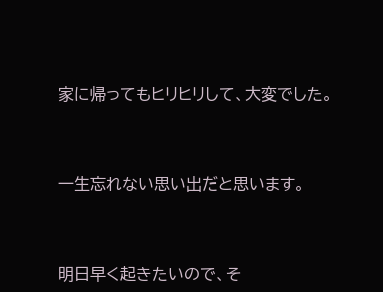家に帰ってもヒリヒリして、大変でした。




一生忘れない思い出だと思います。




明日早く起きたいので、そ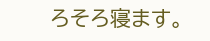ろそろ寝ます。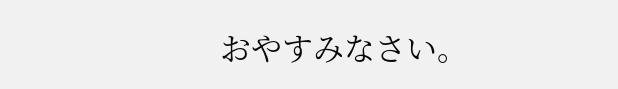おやすみなさい。